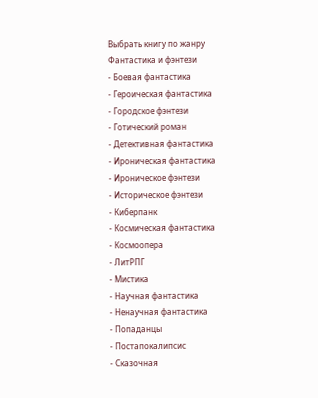Выбрать книгу по жанру
Фантастика и фэнтези
- Боевая фантастика
- Героическая фантастика
- Городское фэнтези
- Готический роман
- Детективная фантастика
- Ироническая фантастика
- Ироническое фэнтези
- Историческое фэнтези
- Киберпанк
- Космическая фантастика
- Космоопера
- ЛитРПГ
- Мистика
- Научная фантастика
- Ненаучная фантастика
- Попаданцы
- Постапокалипсис
- Сказочная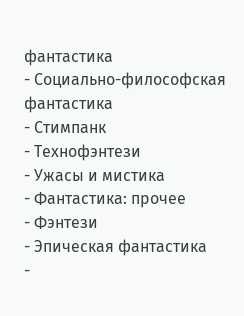фантастика
- Социально-философская фантастика
- Стимпанк
- Технофэнтези
- Ужасы и мистика
- Фантастика: прочее
- Фэнтези
- Эпическая фантастика
-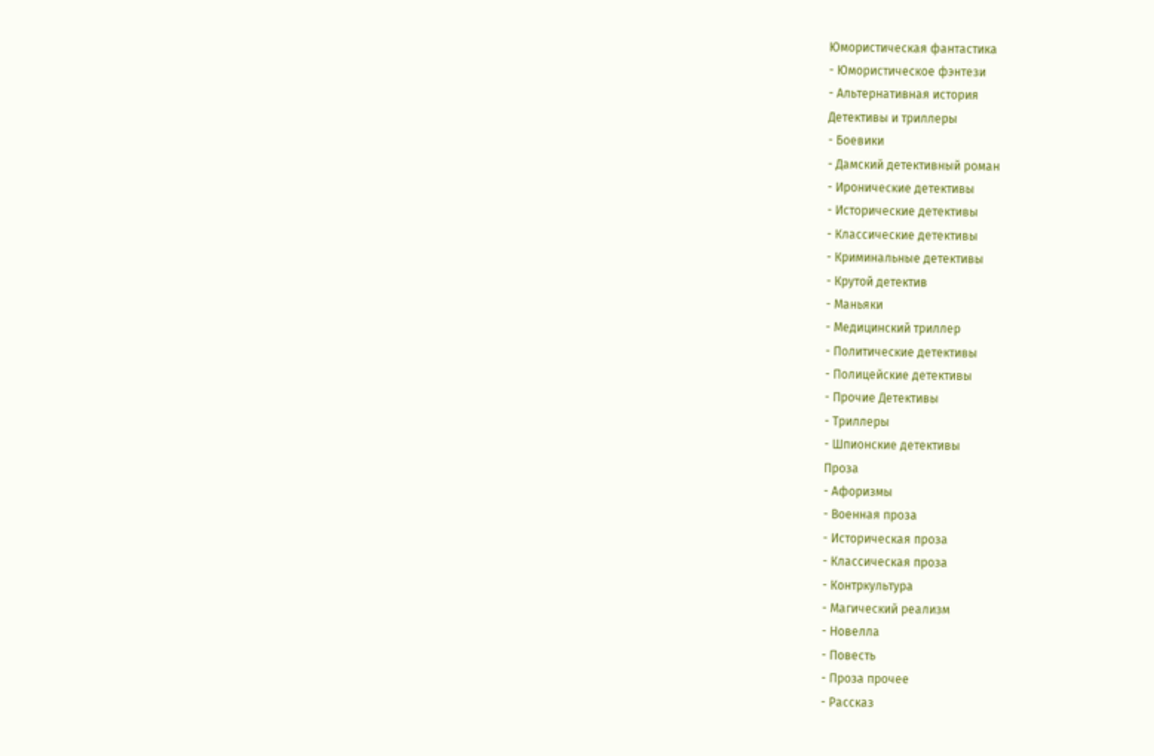Юмористическая фантастика
- Юмористическое фэнтези
- Альтернативная история
Детективы и триллеры
- Боевики
- Дамский детективный роман
- Иронические детективы
- Исторические детективы
- Классические детективы
- Криминальные детективы
- Крутой детектив
- Маньяки
- Медицинский триллер
- Политические детективы
- Полицейские детективы
- Прочие Детективы
- Триллеры
- Шпионские детективы
Проза
- Афоризмы
- Военная проза
- Историческая проза
- Классическая проза
- Контркультура
- Магический реализм
- Новелла
- Повесть
- Проза прочее
- Рассказ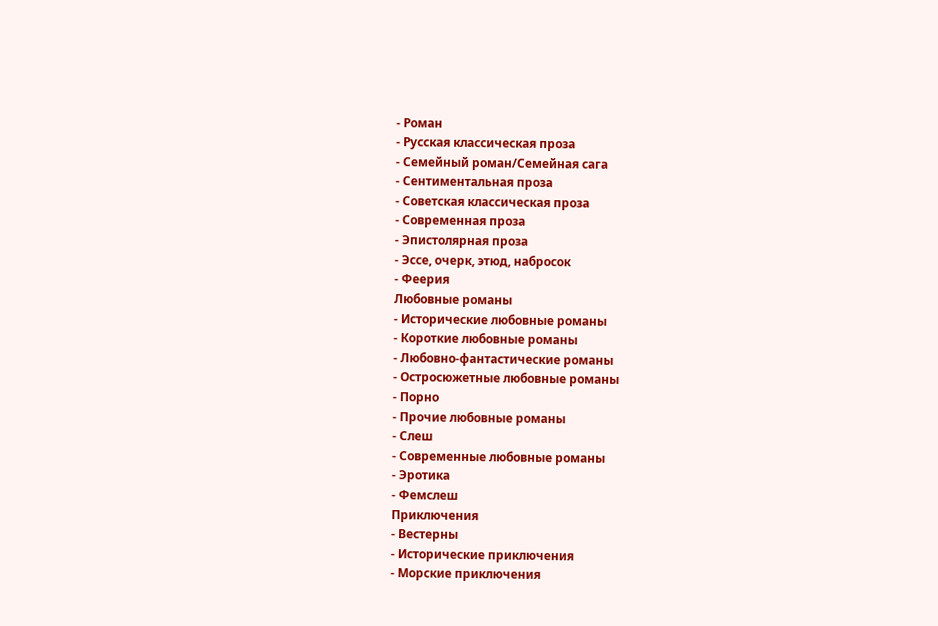- Роман
- Русская классическая проза
- Семейный роман/Семейная сага
- Сентиментальная проза
- Советская классическая проза
- Современная проза
- Эпистолярная проза
- Эссе, очерк, этюд, набросок
- Феерия
Любовные романы
- Исторические любовные романы
- Короткие любовные романы
- Любовно-фантастические романы
- Остросюжетные любовные романы
- Порно
- Прочие любовные романы
- Слеш
- Современные любовные романы
- Эротика
- Фемслеш
Приключения
- Вестерны
- Исторические приключения
- Морские приключения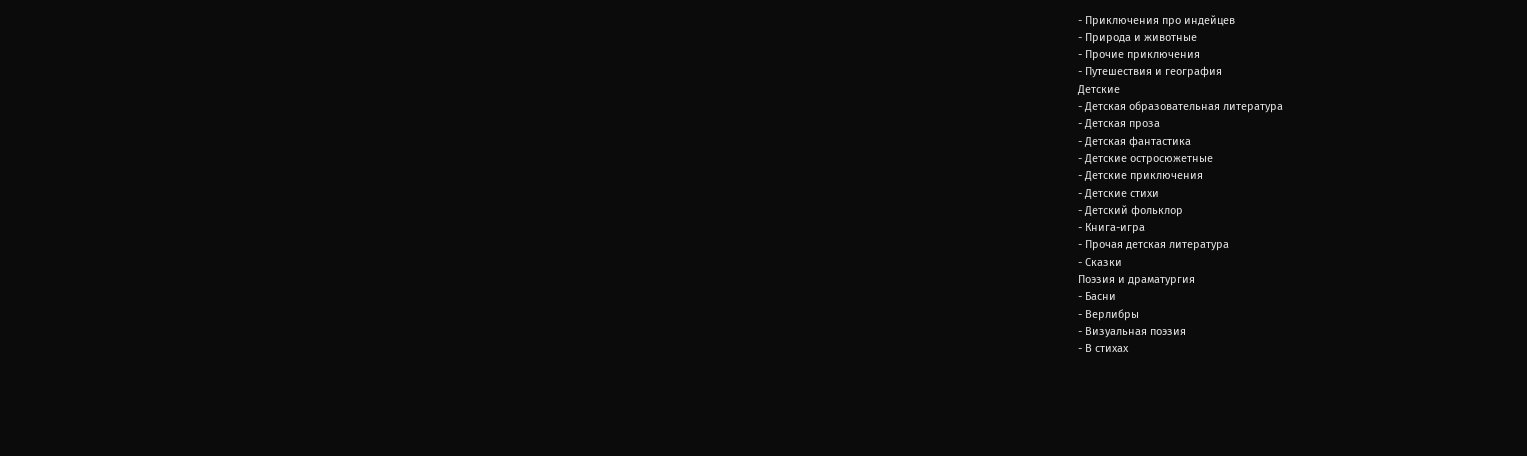- Приключения про индейцев
- Природа и животные
- Прочие приключения
- Путешествия и география
Детские
- Детская образовательная литература
- Детская проза
- Детская фантастика
- Детские остросюжетные
- Детские приключения
- Детские стихи
- Детский фольклор
- Книга-игра
- Прочая детская литература
- Сказки
Поэзия и драматургия
- Басни
- Верлибры
- Визуальная поэзия
- В стихах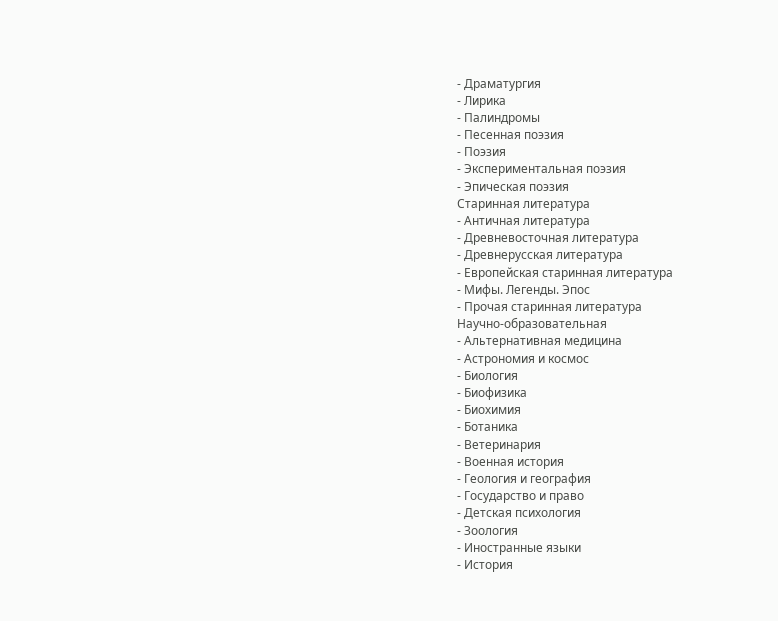- Драматургия
- Лирика
- Палиндромы
- Песенная поэзия
- Поэзия
- Экспериментальная поэзия
- Эпическая поэзия
Старинная литература
- Античная литература
- Древневосточная литература
- Древнерусская литература
- Европейская старинная литература
- Мифы. Легенды. Эпос
- Прочая старинная литература
Научно-образовательная
- Альтернативная медицина
- Астрономия и космос
- Биология
- Биофизика
- Биохимия
- Ботаника
- Ветеринария
- Военная история
- Геология и география
- Государство и право
- Детская психология
- Зоология
- Иностранные языки
- История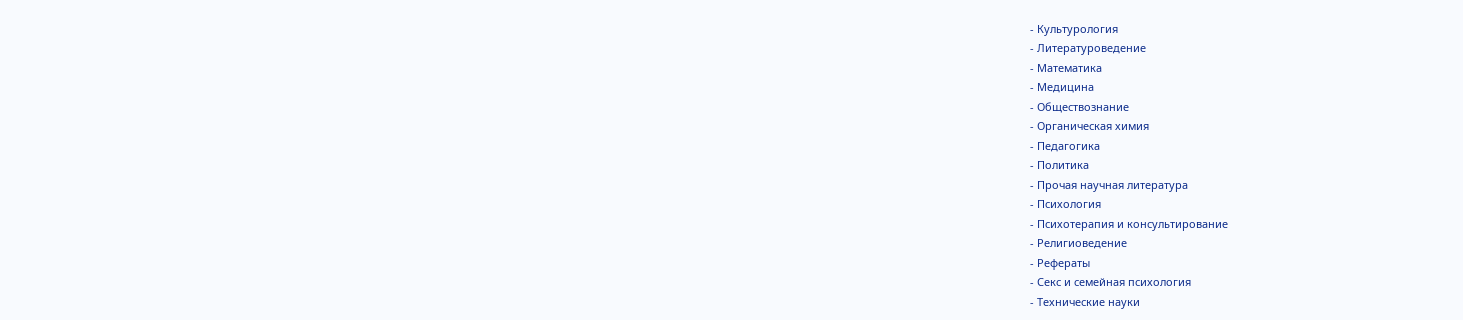- Культурология
- Литературоведение
- Математика
- Медицина
- Обществознание
- Органическая химия
- Педагогика
- Политика
- Прочая научная литература
- Психология
- Психотерапия и консультирование
- Религиоведение
- Рефераты
- Секс и семейная психология
- Технические науки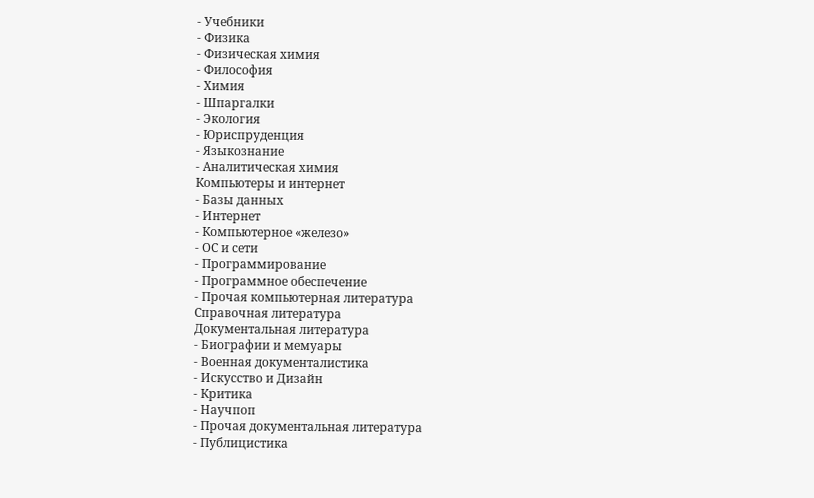- Учебники
- Физика
- Физическая химия
- Философия
- Химия
- Шпаргалки
- Экология
- Юриспруденция
- Языкознание
- Аналитическая химия
Компьютеры и интернет
- Базы данных
- Интернет
- Компьютерное «железо»
- ОС и сети
- Программирование
- Программное обеспечение
- Прочая компьютерная литература
Справочная литература
Документальная литература
- Биографии и мемуары
- Военная документалистика
- Искусство и Дизайн
- Критика
- Научпоп
- Прочая документальная литература
- Публицистика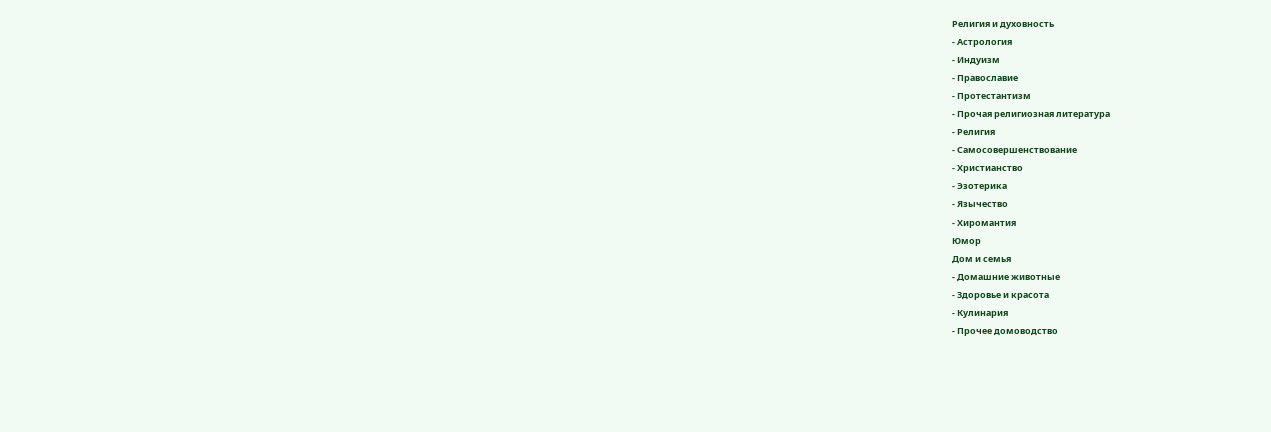Религия и духовность
- Астрология
- Индуизм
- Православие
- Протестантизм
- Прочая религиозная литература
- Религия
- Самосовершенствование
- Христианство
- Эзотерика
- Язычество
- Хиромантия
Юмор
Дом и семья
- Домашние животные
- Здоровье и красота
- Кулинария
- Прочее домоводство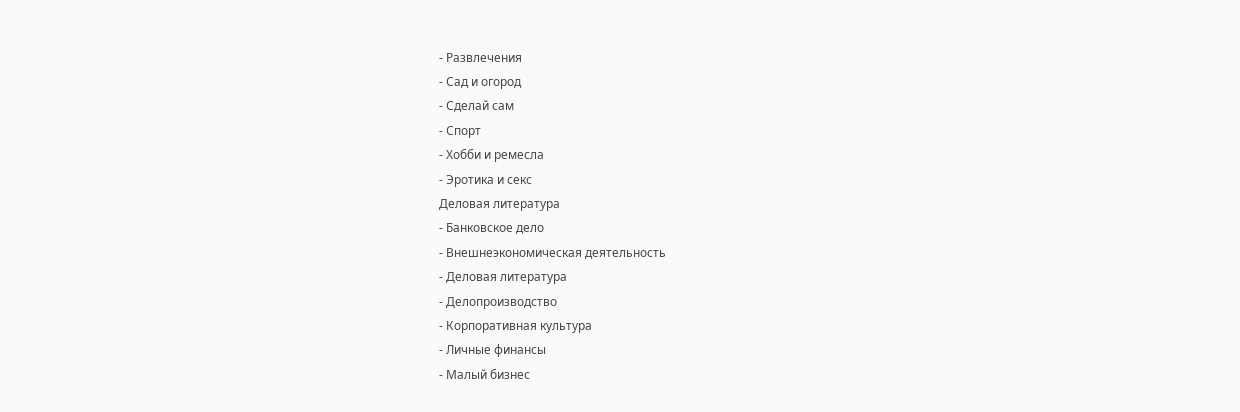- Развлечения
- Сад и огород
- Сделай сам
- Спорт
- Хобби и ремесла
- Эротика и секс
Деловая литература
- Банковское дело
- Внешнеэкономическая деятельность
- Деловая литература
- Делопроизводство
- Корпоративная культура
- Личные финансы
- Малый бизнес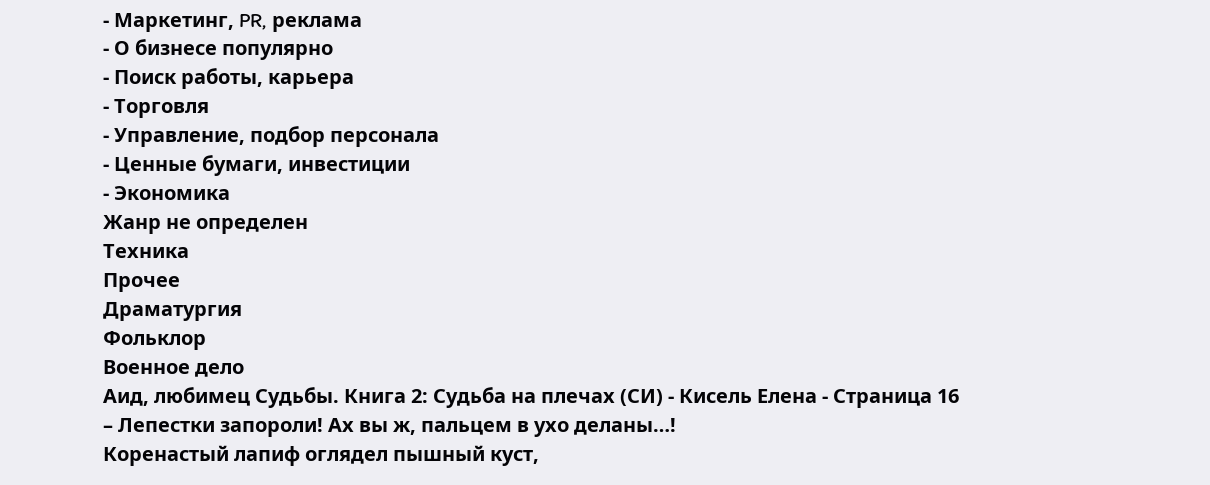- Маркетинг, PR, реклама
- О бизнесе популярно
- Поиск работы, карьера
- Торговля
- Управление, подбор персонала
- Ценные бумаги, инвестиции
- Экономика
Жанр не определен
Техника
Прочее
Драматургия
Фольклор
Военное дело
Аид, любимец Судьбы. Книга 2: Судьба на плечах (СИ) - Кисель Елена - Страница 16
– Лепестки запороли! Ах вы ж, пальцем в ухо деланы…!
Коренастый лапиф оглядел пышный куст,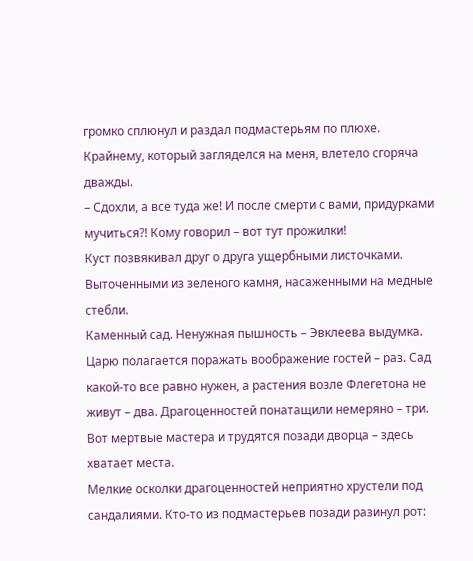громко сплюнул и раздал подмастерьям по плюхе. Крайнему, который загляделся на меня, влетело сгоряча дважды.
– Сдохли, а все туда же! И после смерти с вами, придурками мучиться?! Кому говорил – вот тут прожилки!
Куст позвякивал друг о друга ущербными листочками. Выточенными из зеленого камня, насаженными на медные стебли.
Каменный сад. Ненужная пышность – Эвклеева выдумка. Царю полагается поражать воображение гостей – раз. Сад какой-то все равно нужен, а растения возле Флегетона не живут – два. Драгоценностей понатащили немеряно – три.
Вот мертвые мастера и трудятся позади дворца – здесь хватает места.
Мелкие осколки драгоценностей неприятно хрустели под сандалиями. Кто-то из подмастерьев позади разинул рот: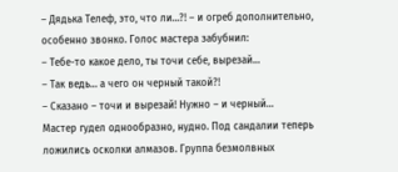– Дядька Телеф, это, что ли…?! – и огреб дополнительно, особенно звонко. Голос мастера забубнил:
– Тебе-то какое дело, ты точи себе, вырезай…
– Так ведь… а чего он черный такой?!
– Сказано – точи и вырезай! Нужно – и черный…
Мастер гудел однообразно, нудно. Под сандалии теперь ложились осколки алмазов. Группа безмолвных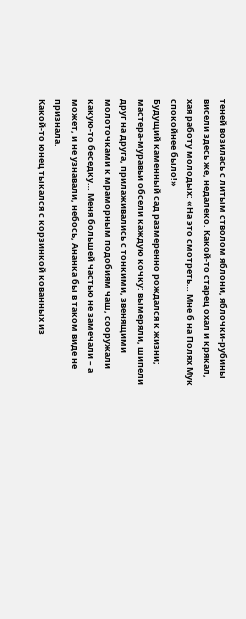теней возилась с литым стволом яблони, яблочки-рубины висели здесь же, недалеко. Какой-то старец охал и крякал, хая работу молодых: «На это смотреть… Мне б на Полях Мук спокойнее было!»
Будущий каменный сад размеренно рождался к жизни; мастера-муравьи обсели каждую кочку: вымеряли, шипели друг на друга, прилаживались с тонкими, звенящими молоточками к мраморным подобиям чаш, сооружали какую-то беседку… Меня большей частью не замечали – а может, и не узнавали, небось, Ананка бы в таком виде не признала.
Какой-то юнец тыкался с корзинкой кованных из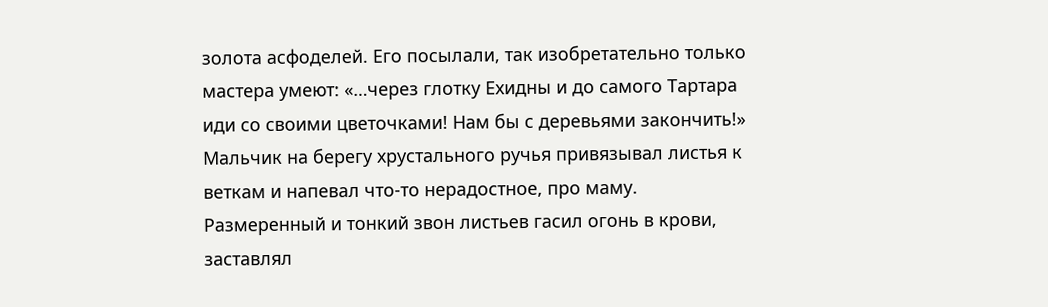золота асфоделей. Его посылали, так изобретательно только мастера умеют: «…через глотку Ехидны и до самого Тартара иди со своими цветочками! Нам бы с деревьями закончить!» Мальчик на берегу хрустального ручья привязывал листья к веткам и напевал что-то нерадостное, про маму.
Размеренный и тонкий звон листьев гасил огонь в крови, заставлял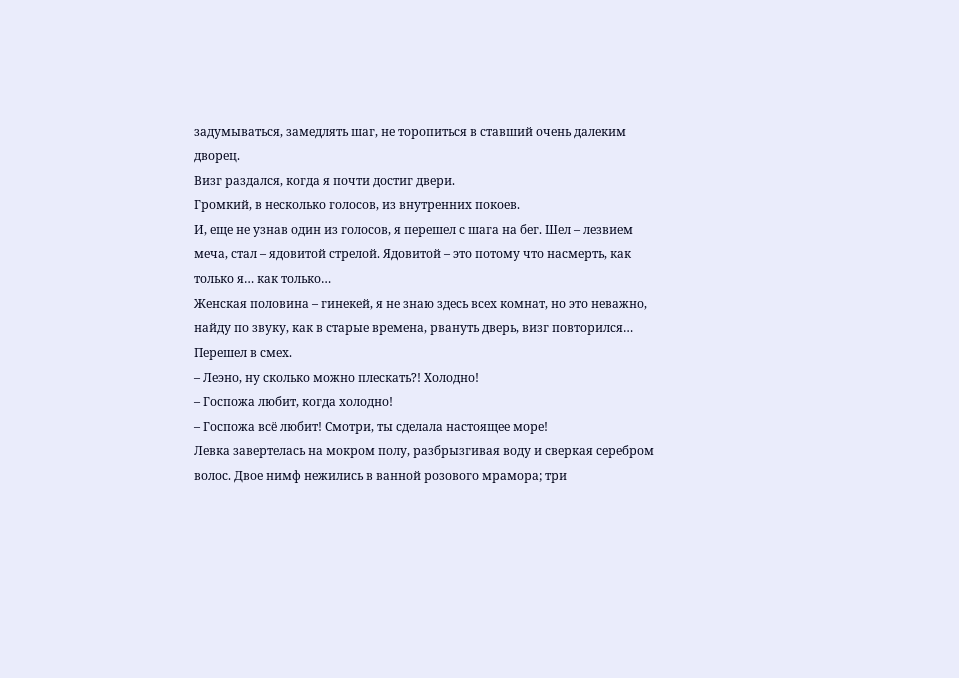задумываться, замедлять шаг, не торопиться в ставший очень далеким дворец.
Визг раздался, когда я почти достиг двери.
Громкий, в несколько голосов, из внутренних покоев.
И, еще не узнав один из голосов, я перешел с шага на бег. Шел – лезвием меча, стал – ядовитой стрелой. Ядовитой – это потому что насмерть, как только я… как только…
Женская половина – гинекей, я не знаю здесь всех комнат, но это неважно, найду по звуку, как в старые времена, рвануть дверь, визг повторился…
Перешел в смех.
– Леэно, ну сколько можно плескать?! Холодно!
– Госпожа любит, когда холодно!
– Госпожа всё любит! Смотри, ты сделала настоящее море!
Левка завертелась на мокром полу, разбрызгивая воду и сверкая серебром волос. Двое нимф нежились в ванной розового мрамора; три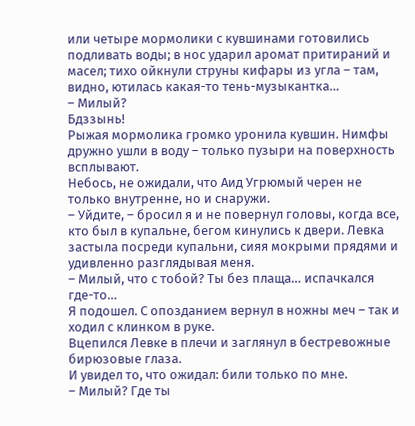или четыре мормолики с кувшинами готовились подливать воды; в нос ударил аромат притираний и масел; тихо ойкнули струны кифары из угла – там, видно, ютилась какая-то тень-музыкантка…
– Милый?
Бдззынь!
Рыжая мормолика громко уронила кувшин. Нимфы дружно ушли в воду – только пузыри на поверхность всплывают.
Небось, не ожидали, что Аид Угрюмый черен не только внутренне, но и снаружи.
– Уйдите, – бросил я и не повернул головы, когда все, кто был в купальне, бегом кинулись к двери. Левка застыла посреди купальни, сияя мокрыми прядями и удивленно разглядывая меня.
– Милый, что с тобой? Ты без плаща… испачкался где-то…
Я подошел. С опозданием вернул в ножны меч – так и ходил с клинком в руке.
Вцепился Левке в плечи и заглянул в бестревожные бирюзовые глаза.
И увидел то, что ожидал: били только по мне.
– Милый? Где ты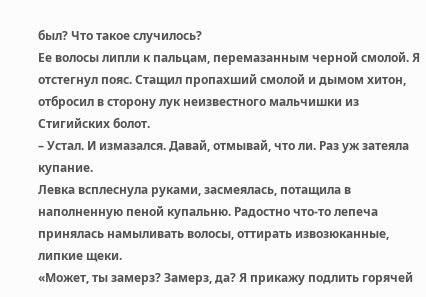был? Что такое случилось?
Ее волосы липли к пальцам, перемазанным черной смолой. Я отстегнул пояс. Стащил пропахший смолой и дымом хитон, отбросил в сторону лук неизвестного мальчишки из Стигийских болот.
– Устал. И измазался. Давай, отмывай, что ли. Раз уж затеяла купание.
Левка всплеснула руками, засмеялась, потащила в наполненную пеной купальню. Радостно что-то лепеча принялась намыливать волосы, оттирать извозюканные, липкие щеки.
«Может, ты замерз? Замерз, да? Я прикажу подлить горячей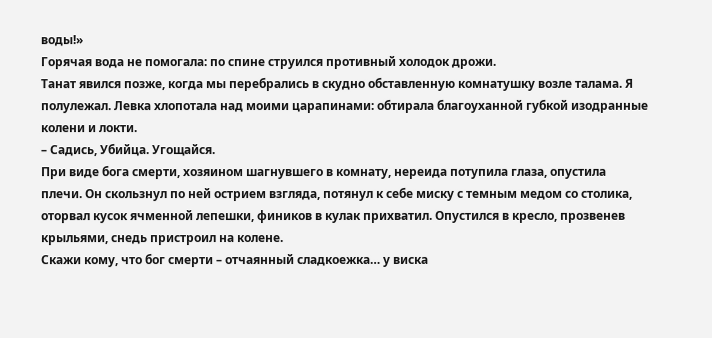воды!»
Горячая вода не помогала: по спине струился противный холодок дрожи.
Танат явился позже, когда мы перебрались в скудно обставленную комнатушку возле талама. Я полулежал. Левка хлопотала над моими царапинами: обтирала благоуханной губкой изодранные колени и локти.
– Садись, Убийца. Угощайся.
При виде бога смерти, хозяином шагнувшего в комнату, нереида потупила глаза, опустила плечи. Он скользнул по ней острием взгляда, потянул к себе миску с темным медом со столика, оторвал кусок ячменной лепешки, фиников в кулак прихватил. Опустился в кресло, прозвенев крыльями, снедь пристроил на колене.
Скажи кому, что бог смерти – отчаянный сладкоежка… у виска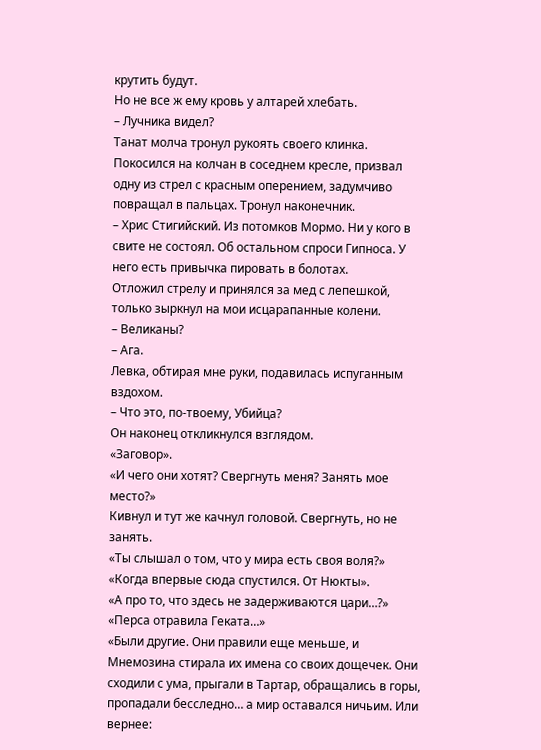крутить будут.
Но не все ж ему кровь у алтарей хлебать.
– Лучника видел?
Танат молча тронул рукоять своего клинка. Покосился на колчан в соседнем кресле, призвал одну из стрел с красным оперением, задумчиво повращал в пальцах. Тронул наконечник.
– Хрис Стигийский. Из потомков Мормо. Ни у кого в свите не состоял. Об остальном спроси Гипноса. У него есть привычка пировать в болотах.
Отложил стрелу и принялся за мед с лепешкой, только зыркнул на мои исцарапанные колени.
– Великаны?
– Ага.
Левка, обтирая мне руки, подавилась испуганным вздохом.
– Что это, по-твоему, Убийца?
Он наконец откликнулся взглядом.
«Заговор».
«И чего они хотят? Свергнуть меня? Занять мое место?»
Кивнул и тут же качнул головой. Свергнуть, но не занять.
«Ты слышал о том, что у мира есть своя воля?»
«Когда впервые сюда спустился. От Нюкты».
«А про то, что здесь не задерживаются цари…?»
«Перса отравила Геката…»
«Были другие. Они правили еще меньше, и Мнемозина стирала их имена со своих дощечек. Они сходили с ума, прыгали в Тартар, обращались в горы, пропадали бесследно… а мир оставался ничьим. Или вернее: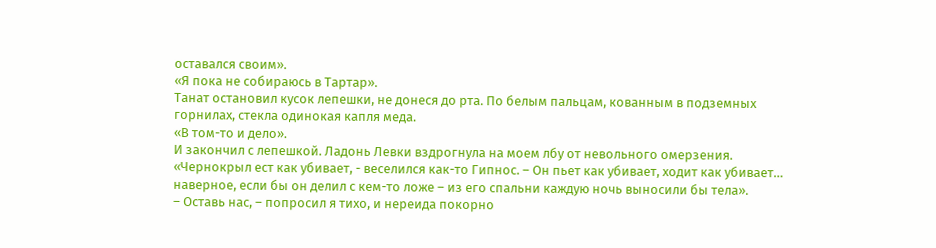оставался своим».
«Я пока не собираюсь в Тартар».
Танат остановил кусок лепешки, не донеся до рта. По белым пальцам, кованным в подземных горнилах, стекла одинокая капля меда.
«В том-то и дело».
И закончил с лепешкой. Ладонь Левки вздрогнула на моем лбу от невольного омерзения. «Чернокрыл ест как убивает, - веселился как-то Гипнос. – Он пьет как убивает, ходит как убивает… наверное, если бы он делил с кем-то ложе – из его спальни каждую ночь выносили бы тела».
– Оставь нас, – попросил я тихо, и нереида покорно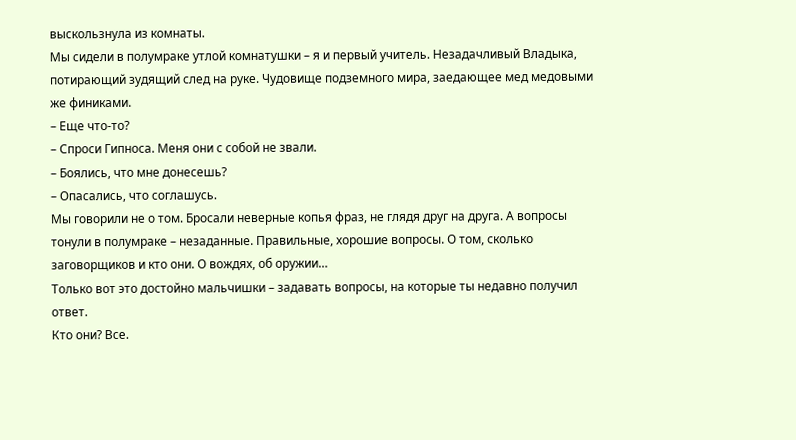выскользнула из комнаты.
Мы сидели в полумраке утлой комнатушки – я и первый учитель. Незадачливый Владыка, потирающий зудящий след на руке. Чудовище подземного мира, заедающее мед медовыми же финиками.
– Еще что-то?
– Спроси Гипноса. Меня они с собой не звали.
– Боялись, что мне донесешь?
– Опасались, что соглашусь.
Мы говорили не о том. Бросали неверные копья фраз, не глядя друг на друга. А вопросы тонули в полумраке – незаданные. Правильные, хорошие вопросы. О том, сколько заговорщиков и кто они. О вождях, об оружии…
Только вот это достойно мальчишки – задавать вопросы, на которые ты недавно получил ответ.
Кто они? Все.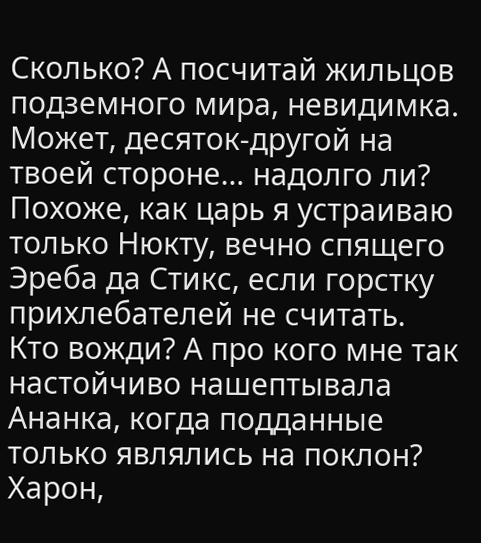Сколько? А посчитай жильцов подземного мира, невидимка. Может, десяток-другой на твоей стороне… надолго ли?
Похоже, как царь я устраиваю только Нюкту, вечно спящего Эреба да Стикс, если горстку прихлебателей не считать.
Кто вожди? А про кого мне так настойчиво нашептывала Ананка, когда подданные только являлись на поклон? Харон,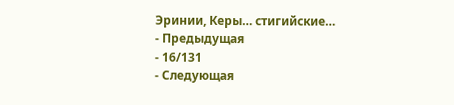Эринии, Керы… стигийские…
- Предыдущая
- 16/131
- Следующая